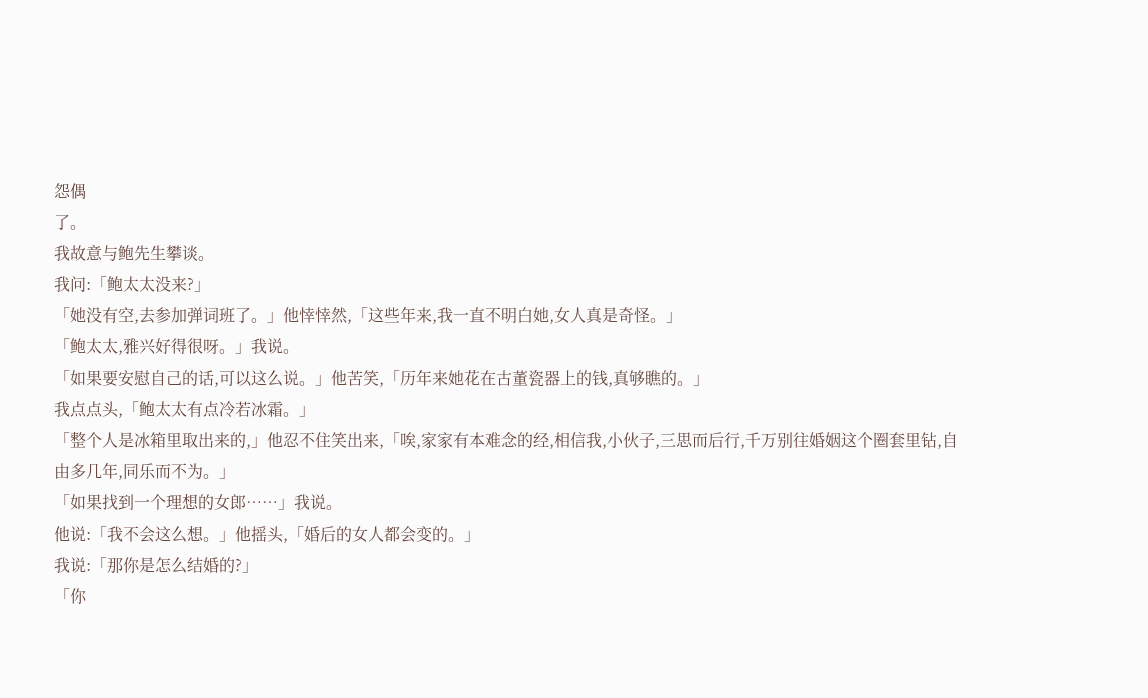怨偶
了。
我故意与鲍先生攀谈。
我问:「鲍太太没来?」
「她没有空,去参加弹词班了。」他悻悻然,「这些年来,我一直不明白她,女人真是奇怪。」
「鲍太太,雅兴好得很呀。」我说。
「如果要安慰自己的话,可以这么说。」他苦笑,「历年来她花在古董瓷器上的钱,真够瞧的。」
我点点头,「鲍太太有点冷若冰霜。」
「整个人是冰箱里取出来的,」他忍不住笑出来,「唉,家家有本难念的经,相信我,小伙子,三思而后行,千万别往婚姻这个圈套里钻,自由多几年,同乐而不为。」
「如果找到一个理想的女郎……」我说。
他说:「我不会这么想。」他摇头,「婚后的女人都会变的。」
我说:「那你是怎么结婚的?」
「你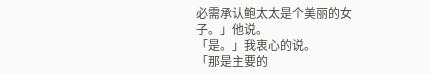必需承认鲍太太是个美丽的女子。」他说。
「是。」我衷心的说。
「那是主要的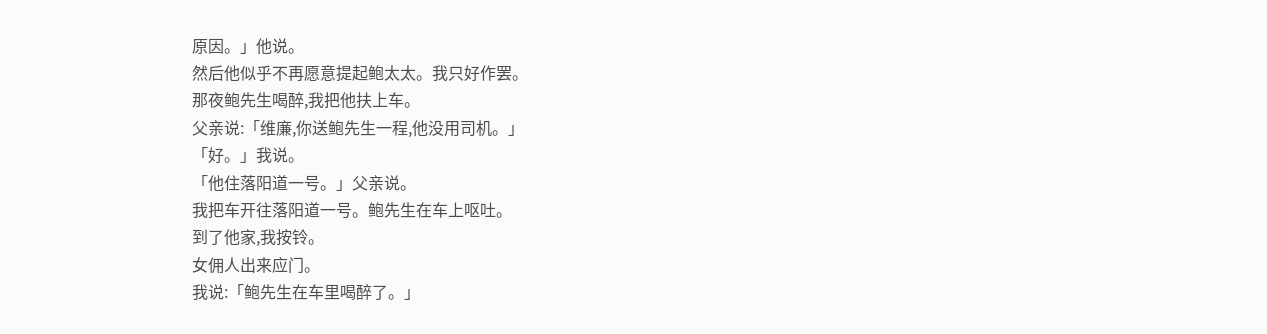原因。」他说。
然后他似乎不再愿意提起鲍太太。我只好作罢。
那夜鲍先生喝醉,我把他扶上车。
父亲说:「维廉,你送鲍先生一程,他没用司机。」
「好。」我说。
「他住落阳道一号。」父亲说。
我把车开往落阳道一号。鲍先生在车上呕吐。
到了他家,我按铃。
女佣人出来应门。
我说:「鲍先生在车里喝醉了。」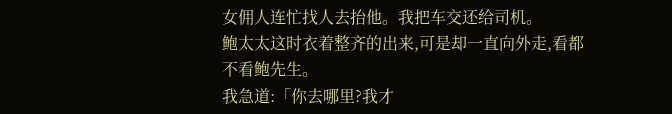女佣人连忙找人去抬他。我把车交还给司机。
鲍太太这时衣着整齐的出来,可是却一直向外走,看都不看鲍先生。
我急道:「你去哪里?我才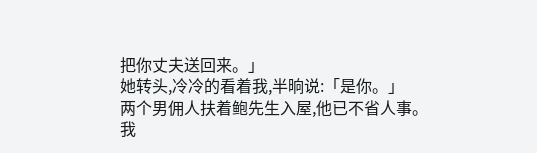把你丈夫送回来。」
她转头,冷冷的看着我,半晌说:「是你。」
两个男佣人扶着鲍先生入屋,他已不省人事。
我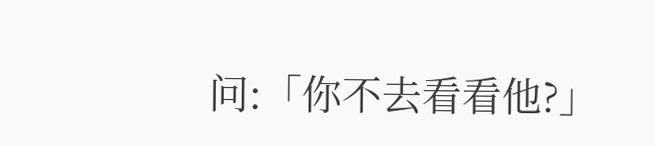问:「你不去看看他?」